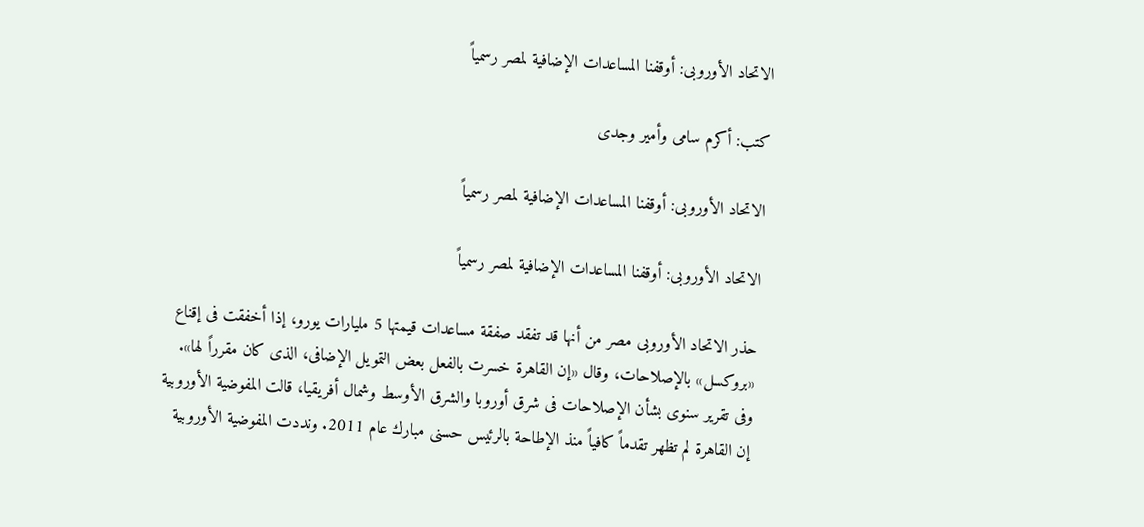الاتحاد الأوروبى: أوقفنا المساعدات الإضافية لمصر رسمياً

كتب: أكرم سامى وأمير وجدى

الاتحاد الأوروبى: أوقفنا المساعدات الإضافية لمصر رسمياً

الاتحاد الأوروبى: أوقفنا المساعدات الإضافية لمصر رسمياً

حذر الاتحاد الأوروبى مصر من أنها قد تفقد صفقة مساعدات قيمتها 5 مليارات يورو، إذا أخفقت فى إقناع «بروكسل» بالإصلاحات، وقال «إن القاهرة خسرت بالفعل بعض التمويل الإضافى، الذى كان مقرراً لها». وفى تقرير سنوى بشأن الإصلاحات فى شرق أوروبا والشرق الأوسط وشمال أفريقيا، قالت المفوضية الأوروبية إن القاهرة لم تظهر تقدماً كافياً منذ الإطاحة بالرئيس حسنى مبارك عام 2011. ونددت المفوضية الأوروبية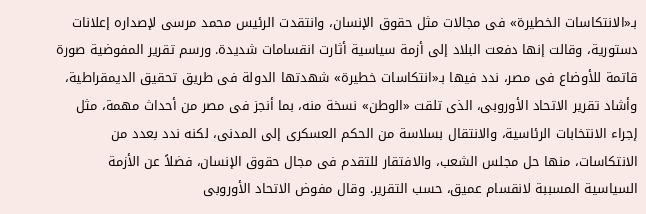بـ«الانتكاسات الخطيرة» فى مجالات مثل حقوق الإنسان، وانتقدت الرئيس محمد مرسى لإصداره إعلانات دستورية، وقالت إنها دفعت البلاد إلى أزمة سياسية أثارت انقسامات شديدة. ورسم تقرير المفوضية صورة قاتمة للأوضاع فى مصر، ندد فيها بـ«انتكاسات خطيرة» شهدتها الدولة فى طريق تحقيق الديمقراطية، وأشاد تقرير الاتحاد الأوروبى، الذى تلقت «الوطن» نسخة منه، بما أنجز فى مصر من أحداث مهمة، مثل إجراء الانتخابات الرئاسية، والانتقال بسلاسة من الحكم العسكرى إلى المدنى، لكنه ندد بعدد من الانتكاسات، منها حل مجلس الشعب، والافتقار للتقدم فى مجال حقوق الإنسان، فضلاً عن الأزمة السياسية المسببة لانقسام عميق، حسب التقرير. وقال مفوض الاتحاد الأوروبى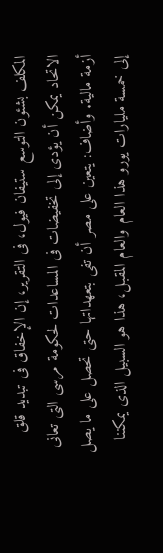المكلف بشئون التوسع ستيفان فيول، فى التقرير، إن الإخفاق فى تبديد قلق الاتحاد يمكن أن يؤدى إلى تخفيضات فى المساعدات لحكومة مرسى التى تعانى أزمة مالية. وأضاف: يتعين على مصر أن تفى بتعهداتها حتى تحصل على ما يصل إلى خمسة مليارات يورو هذا العام والعام المقبل، هذا هو السبيل الذى يمكننا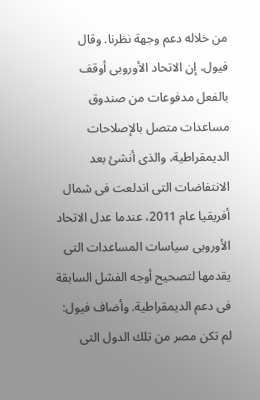من خلاله دعم وجهة نظرنا. وقال فيول، إن الاتحاد الأوروبى أوقف بالفعل مدفوعات من صندوق مساعدات متصل بالإصلاحات الديمقراطية، والذى أنشئ بعد الانتفاضات التى اندلعت فى شمال أفريقيا عام 2011، عندما عدل الاتحاد الأوروبى سياسات المساعدات التى يقدمها لتصحيح أوجه الفشل السابقة فى دعم الديمقراطية. وأضاف فيول: لم تكن مصر من تلك الدول التى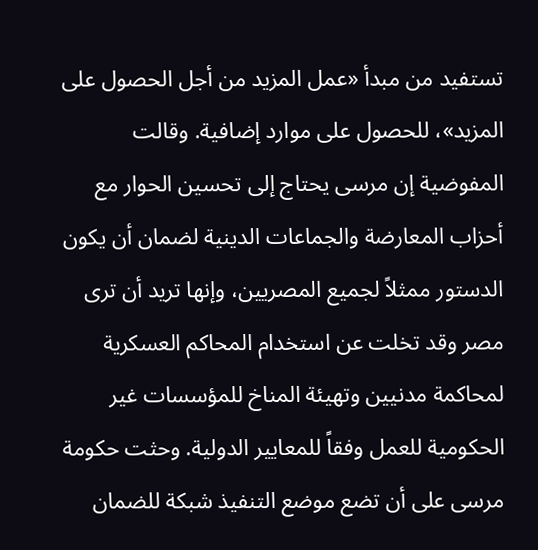تستفيد من مبدأ «عمل المزيد من أجل الحصول على المزيد»، للحصول على موارد إضافية. وقالت المفوضية إن مرسى يحتاج إلى تحسين الحوار مع أحزاب المعارضة والجماعات الدينية لضمان أن يكون الدستور ممثلاً لجميع المصريين، وإنها تريد أن ترى مصر وقد تخلت عن استخدام المحاكم العسكرية لمحاكمة مدنيين وتهيئة المناخ للمؤسسات غير الحكومية للعمل وفقاً للمعايير الدولية. وحثت حكومة مرسى على أن تضع موضع التنفيذ شبكة للضمان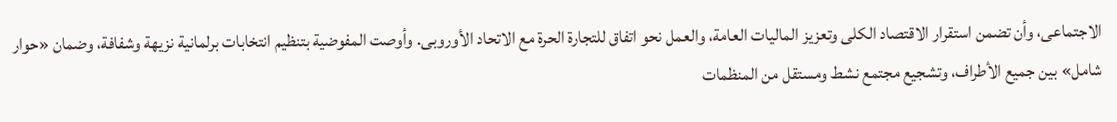الاجتماعى، وأن تضمن استقرار الاقتصاد الكلى وتعزيز الماليات العامة، والعمل نحو اتفاق للتجارة الحرة مع الاتحاد الأوروبى. وأوصت المفوضية بتنظيم انتخابات برلمانية نزيهة وشفافة، وضمان «حوار شامل» بين جميع الأطراف، وتشجيع مجتمع نشط ومستقل من المنظمات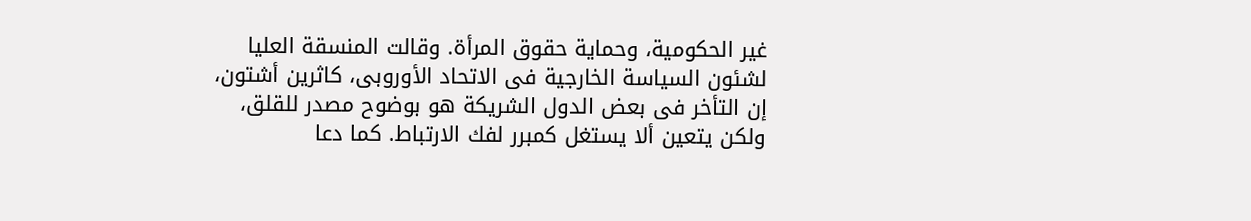غير الحكومية، وحماية حقوق المرأة. وقالت المنسقة العليا لشئون السياسة الخارجية فى الاتحاد الأوروبى، كاثرين أشتون، إن التأخر فى بعض الدول الشريكة هو بوضوح مصدر للقلق، ولكن يتعين ألا يستغل كمبرر لفك الارتباط. كما دعا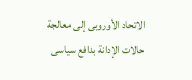الاتحاد الأوروبى إلى معالجة حالات الإدانة بدافع سياسى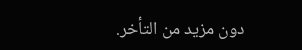دون مزيد من التأخر.